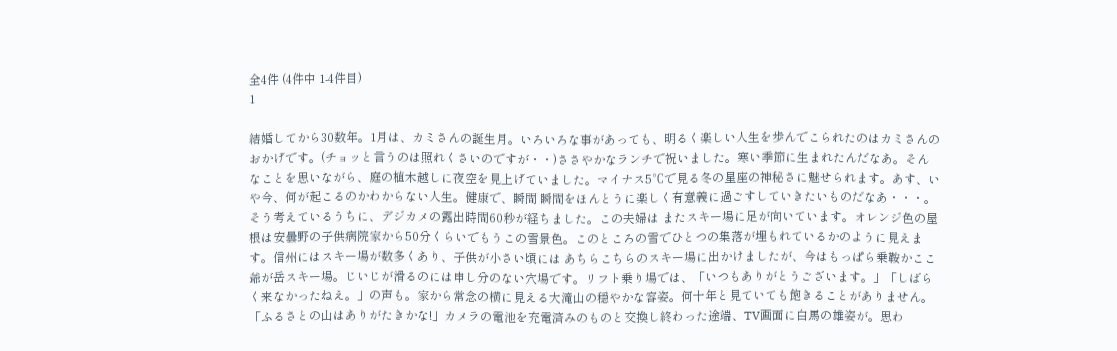全4件 (4件中 1-4件目)
1

結婚してから30数年。1月は、カミさんの誕生月。いろいろな事があっても、明るく楽しい人生を歩んでこられたのはカミさんのおかげです。(チョッと言うのは照れくさいのですが・・)ささやかなランチで祝いました。寒い季節に生まれたんだなあ。そんなことを思いながら、庭の植木越しに夜空を見上げていました。マイナス5℃で見る冬の星座の神秘さに魅せられます。あす、いや今、何が起こるのかわからない人生。健康で、瞬間 瞬間をほんとうに楽しく有意義に過ごすしていきたいものだなあ・・・。そう考えているうちに、デジカメの露出時間60秒が経ちました。この夫婦は またスキー場に足が向いています。オレンジ色の屋根は安曇野の子供病院家から50分くらいでもうこの雪景色。このところの雪でひとつの集落が埋もれているかのように見えます。信州にはスキー場が数多くあり、子供が小さい頃には あちらこちらのスキー場に出かけましたが、今はもっぱら乗鞍かここ爺が岳スキー場。じいじが滑るのには申し分のない穴場です。リフト乗り場では、「いつもありがとうございます。」「しばらく来なかったねえ。」の声も。家から常念の横に見える大滝山の穏やかな容姿。何十年と見ていても飽きることがありません。「ふるさとの山はありがたきかな!」カメラの電池を充電済みのものと交換し終わった途端、TV画面に白馬の雄姿が。思わ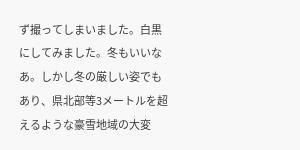ず撮ってしまいました。白黒にしてみました。冬もいいなあ。しかし冬の厳しい姿でもあり、県北部等3メートルを超えるような豪雪地域の大変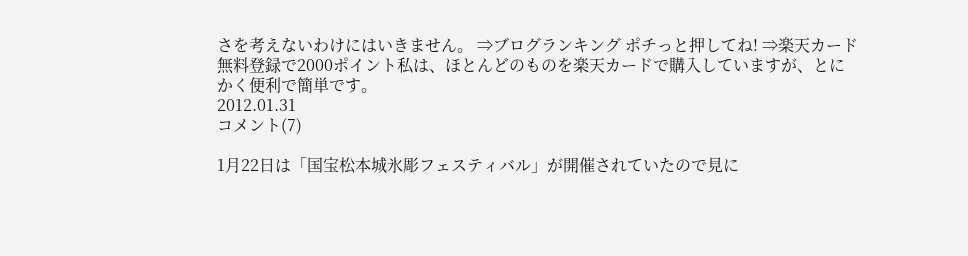さを考えないわけにはいきません。 ⇒ブログランキング ポチっと押してね! ⇒楽天カード無料登録で2000ポイント私は、ほとんどのものを楽天カードで購入していますが、とにかく便利で簡単です。
2012.01.31
コメント(7)

1月22日は「国宝松本城氷彫フェスティバル」が開催されていたので見に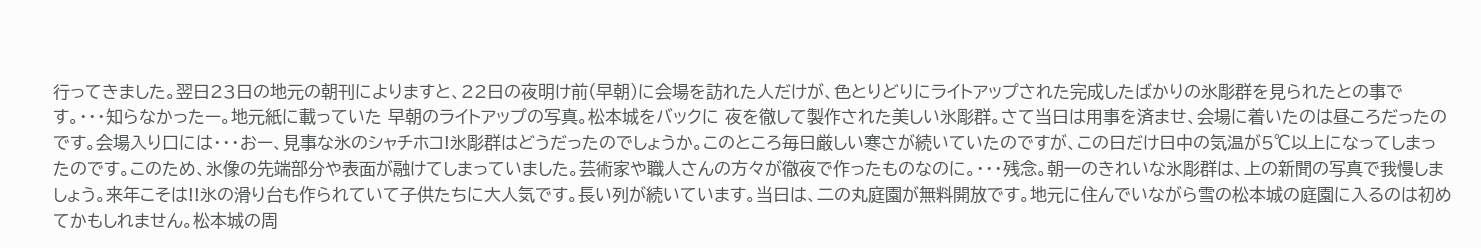行ってきました。翌日23日の地元の朝刊によりますと、22日の夜明け前(早朝)に会場を訪れた人だけが、色とりどりにライトアップされた完成したばかりの氷彫群を見られたとの事です。・・・知らなかったー。地元紙に載っていた 早朝のライトアップの写真。松本城をバックに 夜を徹して製作された美しい氷彫群。さて当日は用事を済ませ、会場に着いたのは昼ころだったのです。会場入り口には・・・おー、見事な氷のシャチホコ!氷彫群はどうだったのでしょうか。このところ毎日厳しい寒さが続いていたのですが、この日だけ日中の気温が5℃以上になってしまったのです。このため、氷像の先端部分や表面が融けてしまっていました。芸術家や職人さんの方々が徹夜で作ったものなのに。・・・残念。朝一のきれいな氷彫群は、上の新聞の写真で我慢しましょう。来年こそは!!氷の滑り台も作られていて子供たちに大人気です。長い列が続いています。当日は、二の丸庭園が無料開放です。地元に住んでいながら雪の松本城の庭園に入るのは初めてかもしれません。松本城の周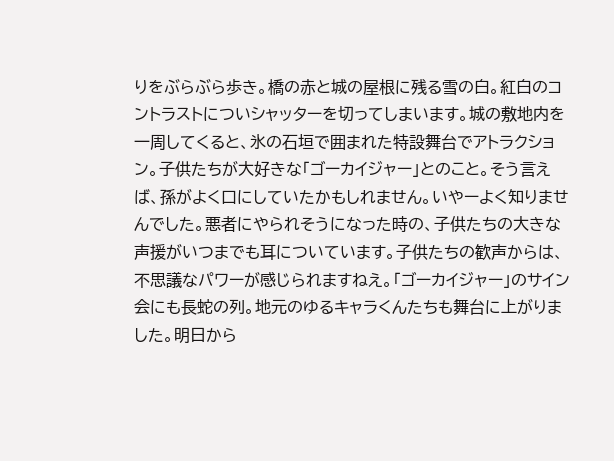りをぶらぶら歩き。橋の赤と城の屋根に残る雪の白。紅白のコントラストについシャッターを切ってしまいます。城の敷地内を一周してくると、氷の石垣で囲まれた特設舞台でアトラクション。子供たちが大好きな「ゴーカイジャー」とのこと。そう言えば、孫がよく口にしていたかもしれません。いやーよく知りませんでした。悪者にやられそうになった時の、子供たちの大きな声援がいつまでも耳についています。子供たちの歓声からは、不思議なパワーが感じられますねえ。「ゴーカイジャー」のサイン会にも長蛇の列。地元のゆるキャラくんたちも舞台に上がりました。明日から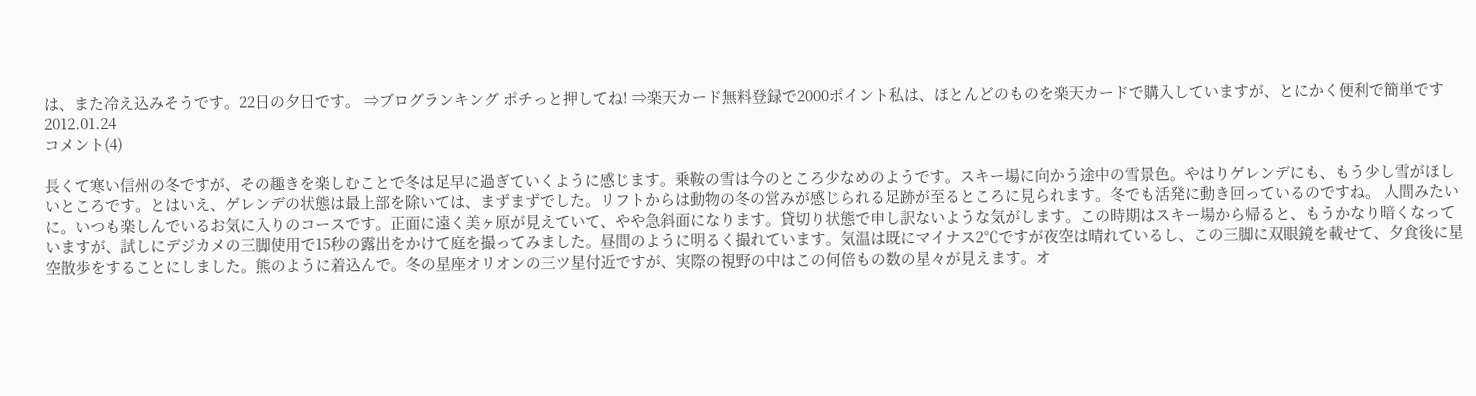は、また冷え込みそうです。22日の夕日です。 ⇒ブログランキング ポチっと押してね! ⇒楽天カード無料登録で2000ポイント私は、ほとんどのものを楽天カードで購入していますが、とにかく便利で簡単です
2012.01.24
コメント(4)

長くて寒い信州の冬ですが、その趣きを楽しむことで冬は足早に過ぎていくように感じます。乗鞍の雪は今のところ少なめのようです。スキー場に向かう途中の雪景色。やはりゲレンデにも、もう少し雪がほしいところです。とはいえ、ゲレンデの状態は最上部を除いては、まずまずでした。リフトからは動物の冬の営みが感じられる足跡が至るところに見られます。冬でも活発に動き回っているのですね。 人間みたいに。いつも楽しんでいるお気に入りのコースです。正面に遠く美ヶ原が見えていて、やや急斜面になります。貸切り状態で申し訳ないような気がします。この時期はスキー場から帰ると、もうかなり暗くなっていますが、試しにデジカメの三脚使用で15秒の露出をかけて庭を撮ってみました。昼間のように明るく撮れています。気温は既にマイナス2℃ですが夜空は晴れているし、この三脚に双眼鏡を載せて、夕食後に星空散歩をすることにしました。熊のように着込んで。冬の星座オリオンの三ツ星付近ですが、実際の視野の中はこの何倍もの数の星々が見えます。オ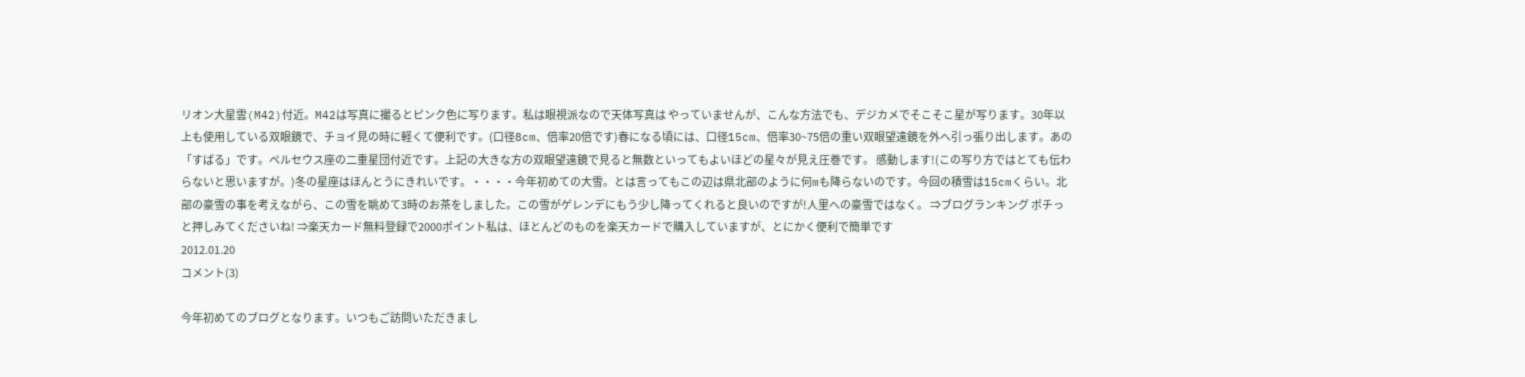リオン大星雲(M42)付近。M42は写真に撮るとピンク色に写ります。私は眼視派なので天体写真は やっていませんが、こんな方法でも、デジカメでそこそこ星が写ります。30年以上も使用している双眼鏡で、チョイ見の時に軽くて便利です。(口径8cm、倍率20倍です)春になる頃には、口径15cm、倍率30~75倍の重い双眼望遠鏡を外へ引っ張り出します。あの「すばる」です。ペルセウス座の二重星団付近です。上記の大きな方の双眼望遠鏡で見ると無数といってもよいほどの星々が見え圧巻です。 感動します!(この写り方ではとても伝わらないと思いますが。)冬の星座はほんとうにきれいです。・・・・今年初めての大雪。とは言ってもこの辺は県北部のように何mも降らないのです。今回の積雪は15cmくらい。北部の豪雪の事を考えながら、この雪を眺めて3時のお茶をしました。この雪がゲレンデにもう少し降ってくれると良いのですが!人里への豪雪ではなく。 ⇒ブログランキング ポチっと押しみてくださいね! ⇒楽天カード無料登録で2000ポイント私は、ほとんどのものを楽天カードで購入していますが、とにかく便利で簡単です
2012.01.20
コメント(3)

今年初めてのブログとなります。いつもご訪問いただきまし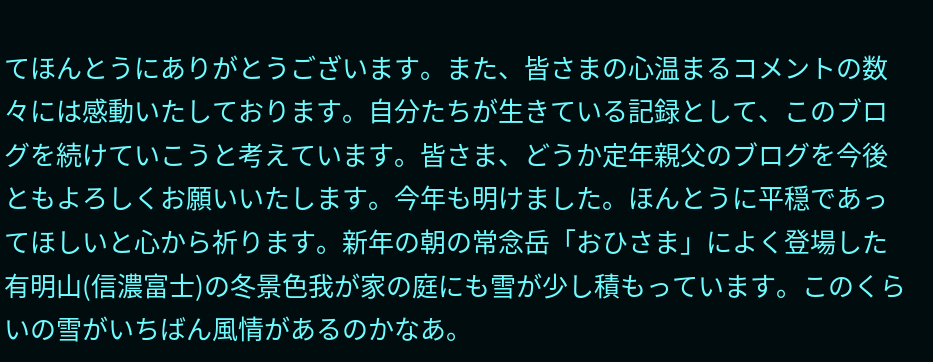てほんとうにありがとうございます。また、皆さまの心温まるコメントの数々には感動いたしております。自分たちが生きている記録として、このブログを続けていこうと考えています。皆さま、どうか定年親父のブログを今後ともよろしくお願いいたします。今年も明けました。ほんとうに平穏であってほしいと心から祈ります。新年の朝の常念岳「おひさま」によく登場した有明山(信濃富士)の冬景色我が家の庭にも雪が少し積もっています。このくらいの雪がいちばん風情があるのかなあ。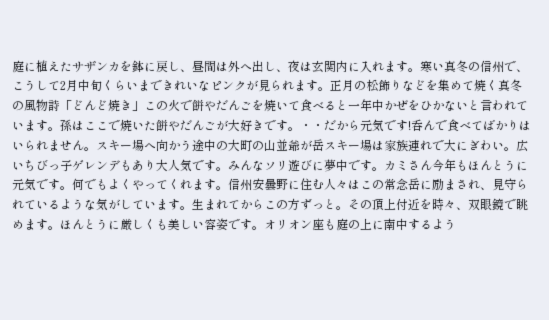庭に植えたサザンカを鉢に戻し、昼間は外へ出し、夜は玄関内に入れます。寒い真冬の信州で、こうして2月中旬くらいまできれいなピンクが見られます。正月の松飾りなどを集めて焼く真冬の風物詩「どんど焼き」この火で餅やだんごを焼いて食べると一年中かぜをひかないと言われています。孫はここで焼いた餅やだんごが大好きです。・・だから元気です!呑んで食べてばかりは いられません。スキー場へ向かう途中の大町の山並爺が岳スキー場は家族連れで大にぎわい。広いちびっ子ゲレンデもあり大人気です。みんなソリ遊びに夢中です。カミさん今年もほんとうに元気です。何でもよくやってくれます。信州安曇野に住む人々はこの常念岳に励まされ、見守られているような気がしています。生まれてからこの方ずっと。その頂上付近を時々、双眼鏡で眺めます。ほんとうに厳しくも美しい容姿です。オリオン座も庭の上に南中するよう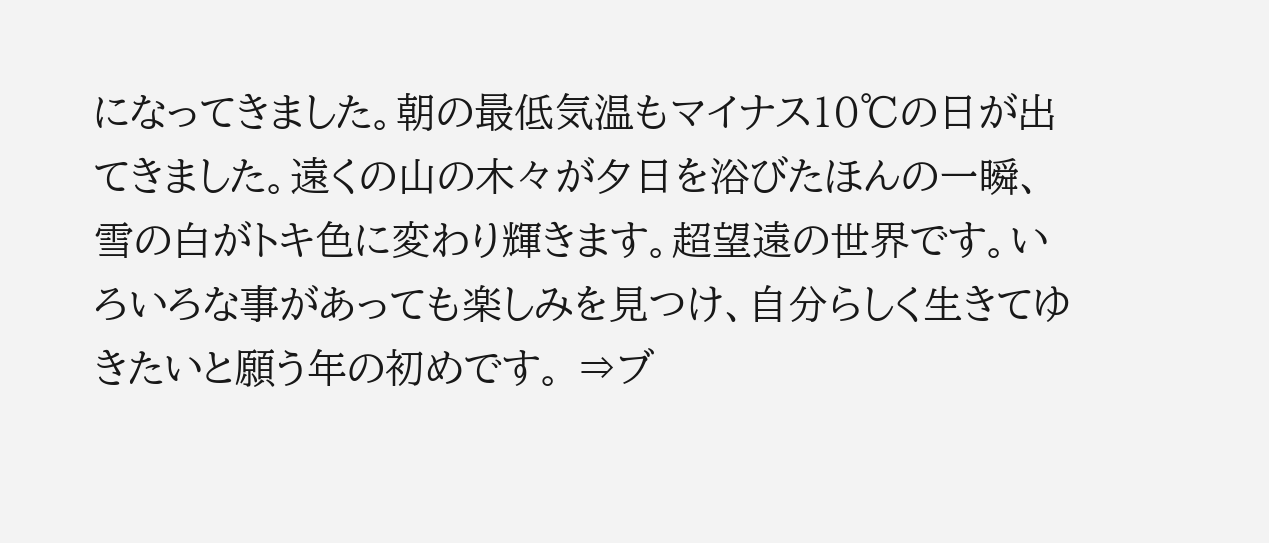になってきました。朝の最低気温もマイナス10℃の日が出てきました。遠くの山の木々が夕日を浴びたほんの一瞬、雪の白がトキ色に変わり輝きます。超望遠の世界です。いろいろな事があっても楽しみを見つけ、自分らしく生きてゆきたいと願う年の初めです。 ⇒ブ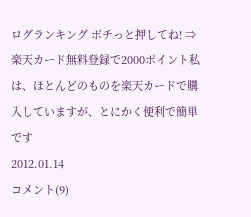ログランキング ポチっと押してね! ⇒楽天カード無料登録で2000ポイント私は、ほとんどのものを楽天カードで購入していますが、とにかく便利で簡単です
2012.01.14
コメント(9)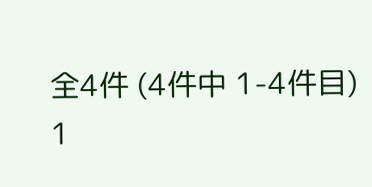全4件 (4件中 1-4件目)
1